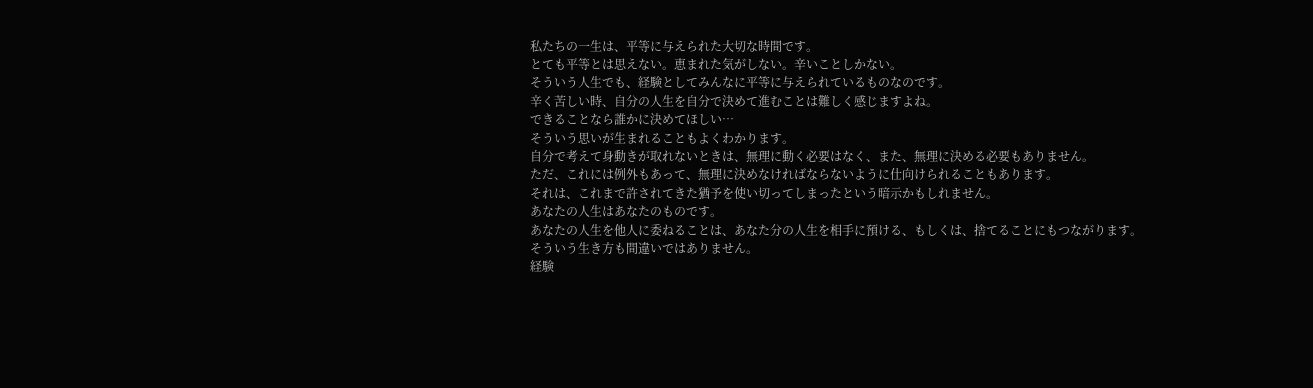私たちの一生は、平等に与えられた大切な時間です。
とても平等とは思えない。恵まれた気がしない。辛いことしかない。
そういう人生でも、経験としてみんなに平等に与えられているものなのです。
辛く苦しい時、自分の人生を自分で決めて進むことは難しく感じますよね。
できることなら誰かに決めてほしい…
そういう思いが生まれることもよくわかります。
自分で考えて身動きが取れないときは、無理に動く必要はなく、また、無理に決める必要もありません。
ただ、これには例外もあって、無理に決めなければならないように仕向けられることもあります。
それは、これまで許されてきた猶予を使い切ってしまったという暗示かもしれません。
あなたの人生はあなたのものです。
あなたの人生を他人に委ねることは、あなた分の人生を相手に預ける、もしくは、捨てることにもつながります。
そういう生き方も間違いではありません。
経験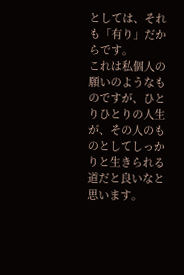としては、それも「有り」だからです。
これは私個人の願いのようなものですが、ひとりひとりの人生が、その人のものとしてしっかりと生きられる道だと良いなと思います。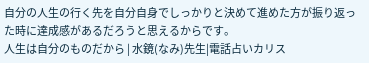自分の人生の行く先を自分自身でしっかりと決めて進めた方が振り返った時に達成感があるだろうと思えるからです。
人生は自分のものだから | 水鏡(なみ)先生|電話占いカリス